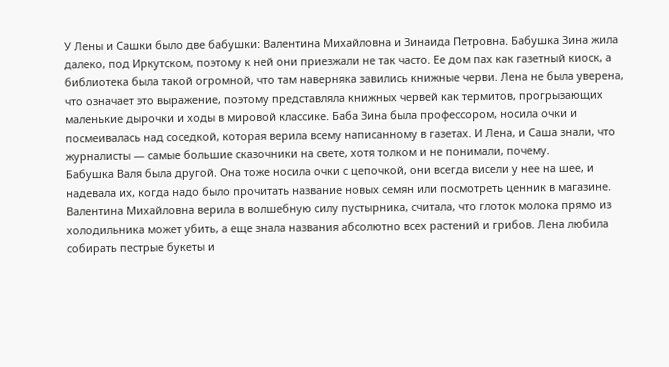У Лены и Сашки было две бабушки: Валентина Михайловна и Зинаида Петровна. Бабушка Зина жила далеко, под Иркутском, поэтому к ней они приезжали не так часто. Ее дом пах как газетный киоск, а библиотека была такой огромной, что там наверняка завились книжные черви. Лена не была уверена, что означает это выражение, поэтому представляла книжных червей как термитов, прогрызающих маленькие дырочки и ходы в мировой классике. Баба Зина была профессором, носила очки и посмеивалась над соседкой, которая верила всему написанному в газетах. И Лена, и Саша знали, что журналисты — самые большие сказочники на свете, хотя толком и не понимали, почему.
Бабушка Валя была другой. Она тоже носила очки с цепочкой, они всегда висели у нее на шее, и надевала их, когда надо было прочитать название новых семян или посмотреть ценник в магазине. Валентина Михайловна верила в волшебную силу пустырника, считала, что глоток молока прямо из холодильника может убить, а еще знала названия абсолютно всех растений и грибов. Лена любила собирать пестрые букеты и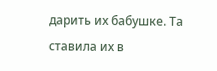дарить их бабушке. Та ставила их в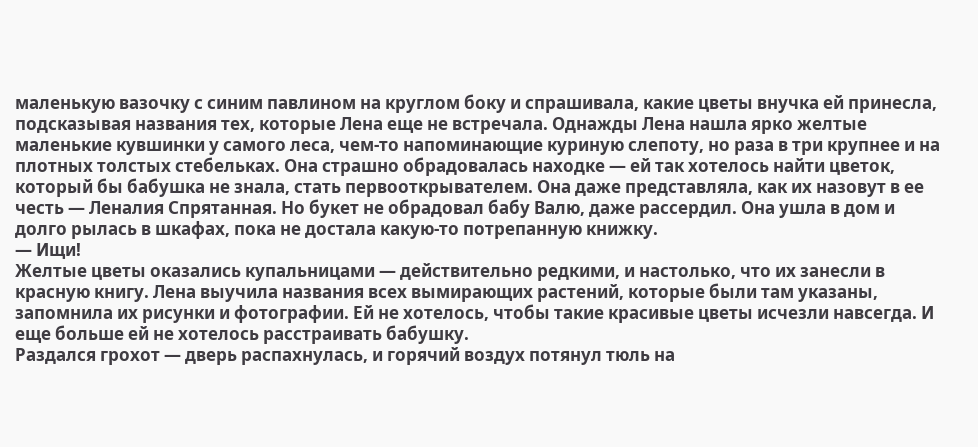маленькую вазочку с синим павлином на круглом боку и спрашивала, какие цветы внучка ей принесла, подсказывая названия тех, которые Лена еще не встречала. Однажды Лена нашла ярко желтые маленькие кувшинки у самого леса, чем-то напоминающие куриную слепоту, но раза в три крупнее и на плотных толстых стебельках. Она страшно обрадовалась находке — ей так хотелось найти цветок, который бы бабушка не знала, стать первооткрывателем. Она даже представляла, как их назовут в ее честь — Леналия Спрятанная. Но букет не обрадовал бабу Валю, даже рассердил. Она ушла в дом и долго рылась в шкафах, пока не достала какую-то потрепанную книжку.
— Ищи!
Желтые цветы оказались купальницами — действительно редкими, и настолько, что их занесли в красную книгу. Лена выучила названия всех вымирающих растений, которые были там указаны, запомнила их рисунки и фотографии. Ей не хотелось, чтобы такие красивые цветы исчезли навсегда. И еще больше ей не хотелось расстраивать бабушку.
Раздался грохот — дверь распахнулась, и горячий воздух потянул тюль на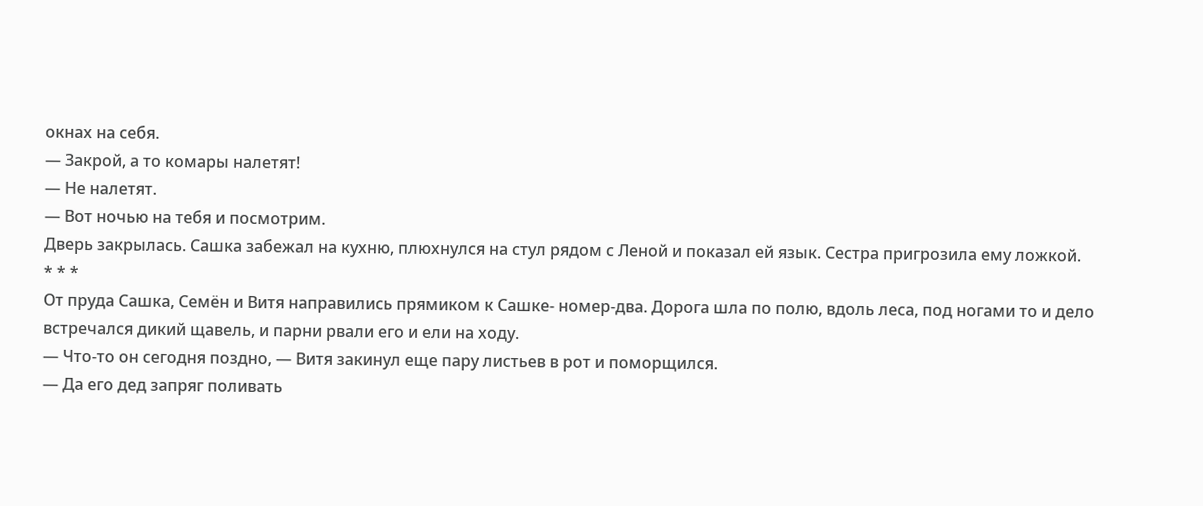окнах на себя.
— Закрой, а то комары налетят!
— Не налетят.
— Вот ночью на тебя и посмотрим.
Дверь закрылась. Сашка забежал на кухню, плюхнулся на стул рядом с Леной и показал ей язык. Сестра пригрозила ему ложкой.
* * *
От пруда Сашка, Семён и Витя направились прямиком к Сашке- номер-два. Дорога шла по полю, вдоль леса, под ногами то и дело встречался дикий щавель, и парни рвали его и ели на ходу.
— Что-то он сегодня поздно, — Витя закинул еще пару листьев в рот и поморщился.
— Да его дед запряг поливать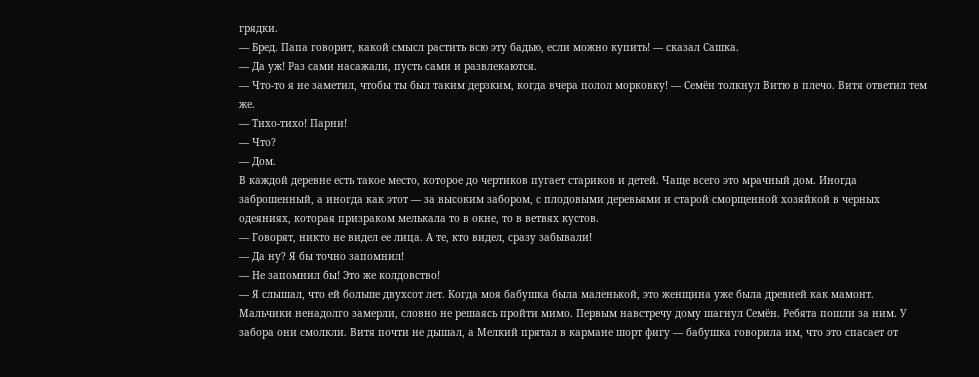грядки.
— Бред. Папа говорит, какой смысл растить всю эту бадью, если можно купить! — сказал Сашка.
— Да уж! Раз сами насажали, пусть сами и развлекаются.
— Что-то я не заметил, чтобы ты был таким дерзким, когда вчера полол морковку! — Семён толкнул Витю в плечо. Витя ответил тем же.
— Тихо-тихо! Парни!
— Что?
— Дом.
В каждой деревне есть такое место, которое до чертиков пугает стариков и детей. Чаще всего это мрачный дом. Иногда заброшенный, а иногда как этот — за высоким забором, с плодовыми деревьями и старой сморщенной хозяйкой в черных одеяниях, которая призраком мелькала то в окне, то в ветвях кустов.
— Говорят, никто не видел ее лица. А те, кто видел, сразу забывали!
— Да ну? Я бы точно запомнил!
— Не запомнил бы! Это же колдовство!
— Я слышал, что ей больше двухсот лет. Когда моя бабушка была маленькой, это женщина уже была древней как мамонт.
Мальчики ненадолго замерли, словно не решаясь пройти мимо. Первым навстречу дому шагнул Семён. Ребята пошли за ним. У забора они смолкли. Витя почти не дышал, а Мелкий прятал в кармане шорт фигу — бабушка говорила им, что это спасает от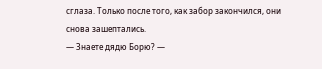сглаза. Только после того, как забор закончился, они снова зашептались.
— Знаете дядю Борю? —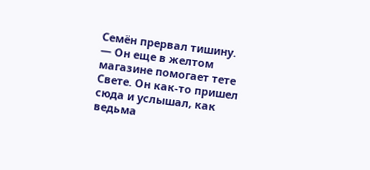Семён прервал тишину. — Он еще в желтом магазине помогает тете Свете. Он как-то пришел сюда и услышал, как ведьма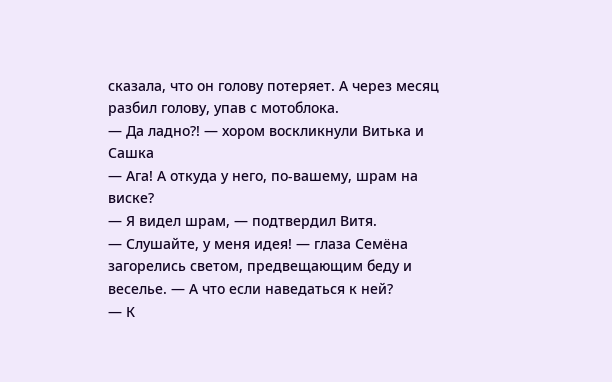сказала, что он голову потеряет. А через месяц разбил голову, упав с мотоблока.
— Да ладно?! — хором воскликнули Витька и Сашка
— Ага! А откуда у него, по-вашему, шрам на виске?
— Я видел шрам, — подтвердил Витя.
— Слушайте, у меня идея! — глаза Семёна загорелись светом, предвещающим беду и веселье. — А что если наведаться к ней?
— К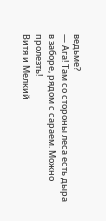ведьме?
— Ага! Там со стороны леса есть дыра в заборе, рядом с сараем. Можно пролезть!
Витя и Мелкий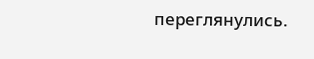переглянулись.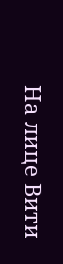На лице Вити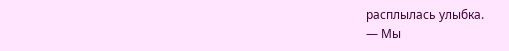расплылась улыбка.
— Мы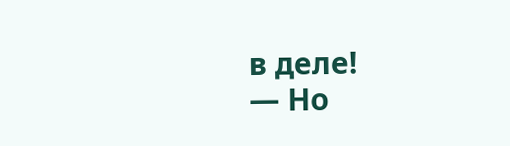в деле!
— Но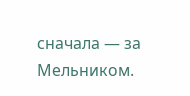сначала — за Мельником.